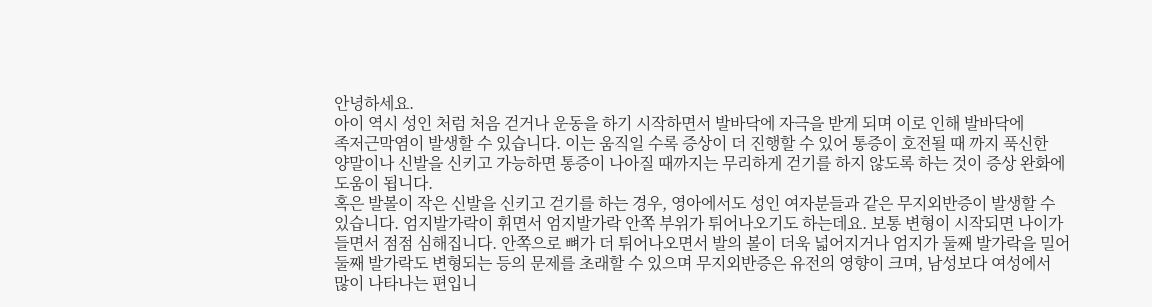안녕하세요.
아이 역시 성인 처럼 처음 걷거나 운동을 하기 시작하면서 발바닥에 자극을 받게 되며 이로 인해 발바닥에
족저근막염이 발생할 수 있습니다. 이는 움직일 수록 증상이 더 진행할 수 있어 통증이 호전될 때 까지 푹신한
양말이나 신발을 신키고 가능하면 통증이 나아질 때까지는 무리하게 걷기를 하지 않도록 하는 것이 증상 완화에
도움이 됩니다.
혹은 발볼이 작은 신발을 신키고 걷기를 하는 경우, 영아에서도 성인 여자분들과 같은 무지외반증이 발생할 수
있습니다. 엄지발가락이 휘면서 엄지발가락 안쪽 부위가 튀어나오기도 하는데요. 보통 변형이 시작되면 나이가
들면서 점점 심해집니다. 안쪽으로 뼈가 더 튀어나오면서 발의 볼이 더욱 넓어지거나 엄지가 둘째 발가락을 밀어
둘째 발가락도 변형되는 등의 문제를 초래할 수 있으며 무지외반증은 유전의 영향이 크며, 남성보다 여성에서
많이 나타나는 편입니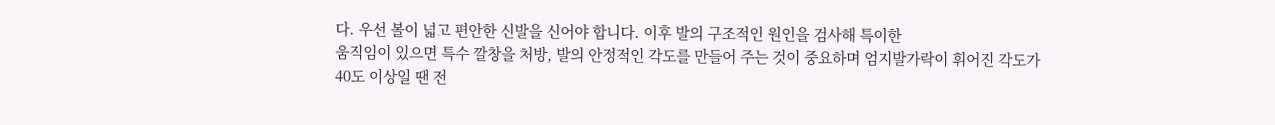다. 우선 볼이 넓고 편안한 신발을 신어야 합니다. 이후 발의 구조적인 원인을 검사해 특이한
움직임이 있으면 특수 깔창을 처방, 발의 안정적인 각도를 만들어 주는 것이 중요하며 엄지발가락이 휘어진 각도가
40도 이상일 땐 전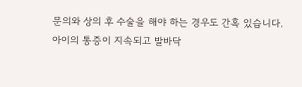문의와 상의 후 수술을 해야 하는 경우도 간혹 있습니다.
아이의 통증이 지속되고 발바닥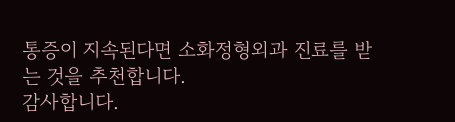통증이 지속된다면 소화정형외과 진료를 받는 것을 추천합니다.
감사합니다.